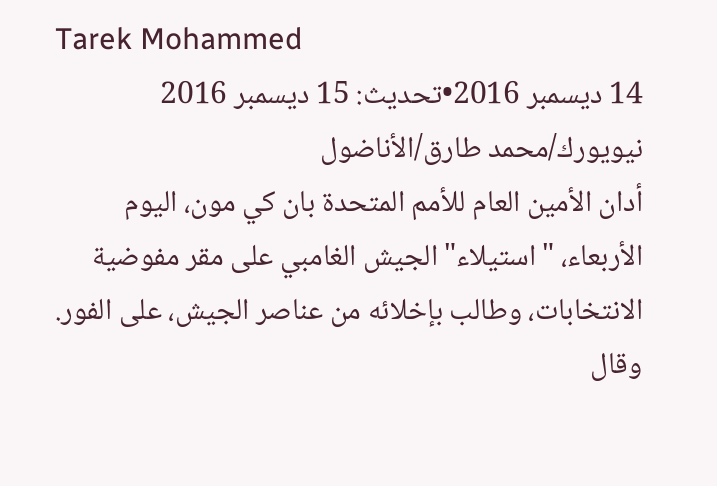Tarek Mohammed
14 ديسمبر 2016•تحديث: 15 ديسمبر 2016
نيويورك/محمد طارق/الأناضول
أدان الأمين العام للأمم المتحدة بان كي مون، اليوم الأربعاء، "استيلاء" الجيش الغامبي على مقر مفوضية الانتخابات، وطالب بإخلائه من عناصر الجيش، على الفور.
وقال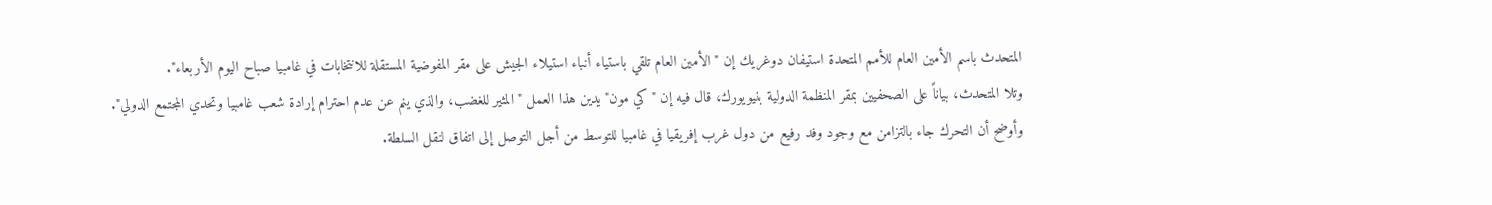المتحدث باسم الأمين العام للأمم المتحدة استيفان دوغريك إن "الأمين العام تلقي باستياء أنباء استيلاء الجيش على مقر المفوضية المستقلة للانتخابات في غامبيا صباح اليوم الأربعاء".
وتلا المتحدث، بياناً على الصحفيين بمقر المنظمة الدولية بنيويورك، قال فيه إن "كي مون" يدين هذا العمل "المثير للغضب، والذي ينم عن عدم احترام إرادة شعب غامبيا وتحدي المجتمع الدولي".
وأوضح أن التحرك جاء بالتزامن مع وجود وفد رفيع من دول غرب إفريقيا في غامبيا للتوسط من أجل التوصل إلى اتفاق لنقل السلطة.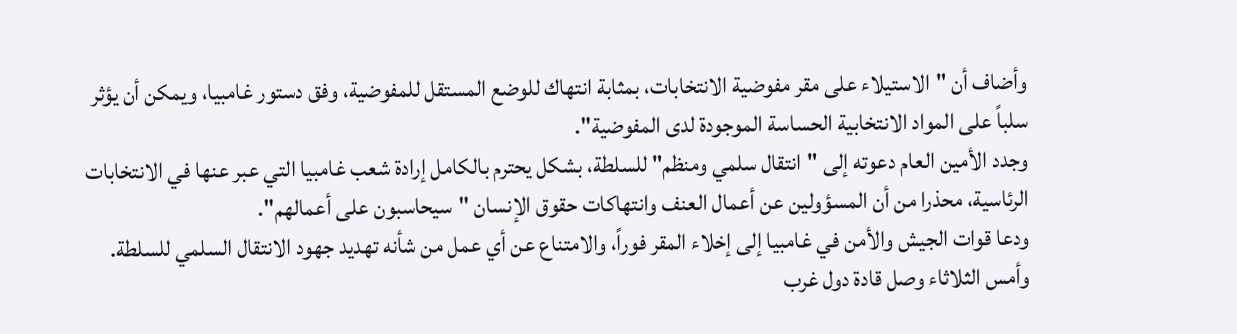وأضاف أن "الاستيلاء على مقر مفوضية الانتخابات، بمثابة انتهاك للوضع المستقل للمفوضية، وفق دستور غامبيا، ويمكن أن يؤثر سلباً على المواد الانتخابية الحساسة الموجودة لدى المفوضية".
وجدد الأمين العام دعوته إلى "انتقال سلمي ومنظم" للسلطة، بشكل يحترم بالكامل إرادة شعب غامبيا التي عبر عنها في الانتخابات الرئاسية، محذرا من أن المسؤولين عن أعمال العنف وانتهاكات حقوق الإنسان "سيحاسبون على أعمالهم".
ودعا قوات الجيش والأمن في غامبيا إلى إخلاء المقر فوراً، والامتناع عن أي عمل من شأنه تهديد جهود الانتقال السلمي للسلطة.
وأمس الثلاثاء وصل قادة دول غرب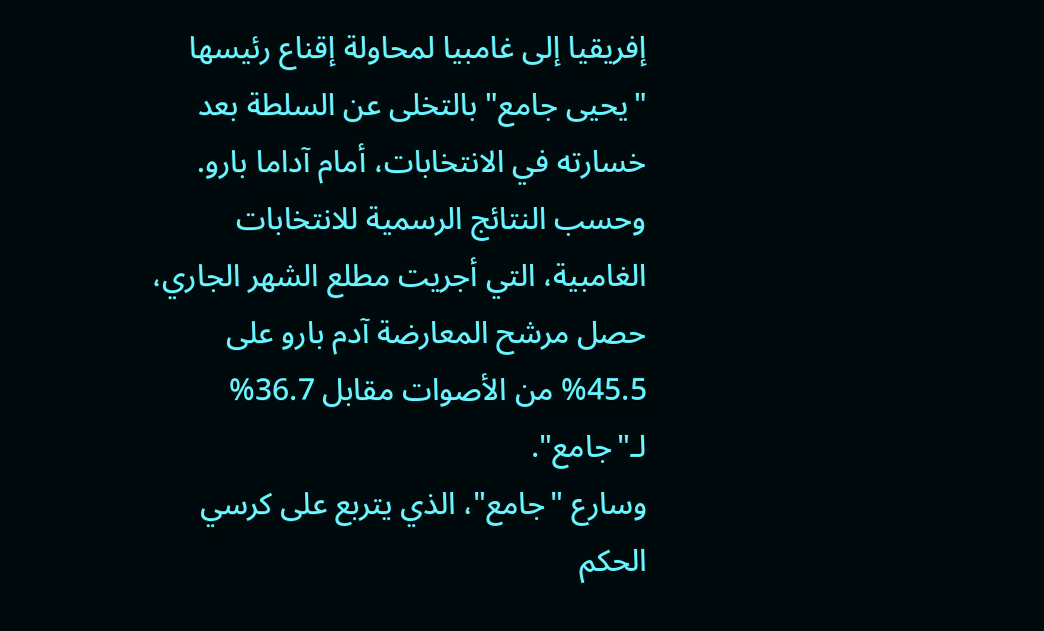إفريقيا إلى غامبيا لمحاولة إقناع رئيسها "يحيى جامع" بالتخلى عن السلطة بعد خسارته في الانتخابات، أمام آداما بارو.
وحسب النتائج الرسمية للانتخابات الغامبية، التي أجريت مطلع الشهر الجاري، حصل مرشح المعارضة آدم بارو على 45.5% من الأصوات مقابل 36.7% لـ"جامع".
وسارع "جامع"، الذي يتربع على كرسي الحكم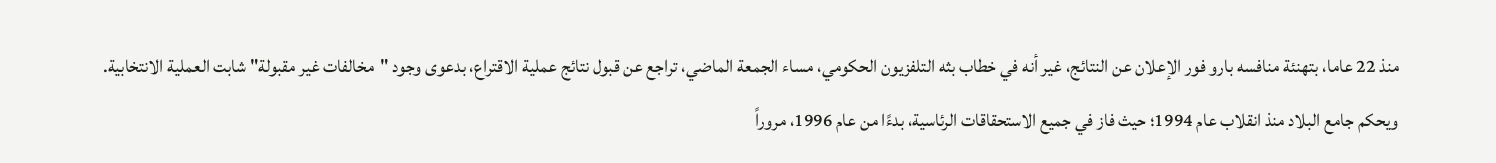منذ 22 عاما، بتهنئة منافسه بارو فور الإعلان عن النتائج، غير أنه في خطاب بثه التلفزيون الحكومي، مساء الجمعة الماضي، تراجع عن قبول نتائج عملية الاقتراع، بدعوى وجود "مخالفات غير مقبولة" شابت العملية الانتخابية.
ويحكم جامع البلاد منذ انقلاب عام 1994؛ حيث فاز في جميع الاستحقاقات الرئاسية، بدءًا من عام 1996، مروراً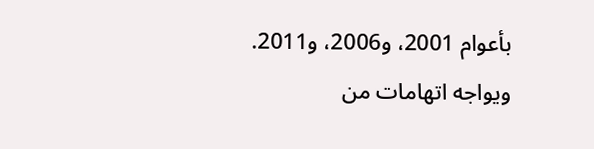بأعوام 2001، و2006، و2011.
ويواجه اتهامات من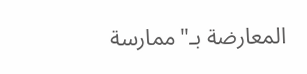المعارضة بـ"ممارسة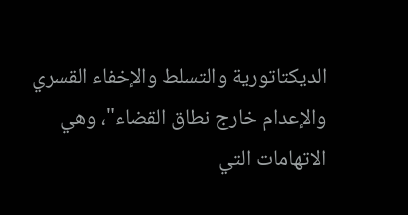الديكتاتورية والتسلط والإخفاء القسري والإعدام خارج نطاق القضاء"، وهي الاتهامات التي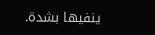ينفيها بشدة.